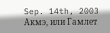Sep. 14th, 2003
Акмэ, или Гамлет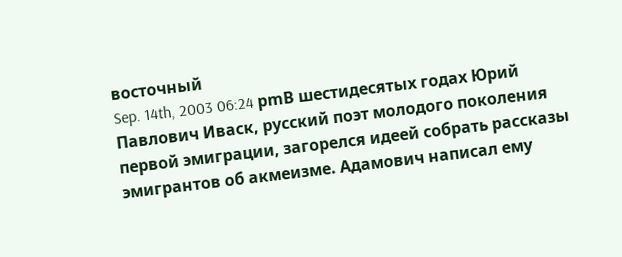восточный
Sep. 14th, 2003 06:24 pmВ шестидесятых годах Юрий Павлович Иваск, русский поэт молодого поколения первой эмиграции, загорелся идеей собрать рассказы эмигрантов об акмеизме. Адамович написал ему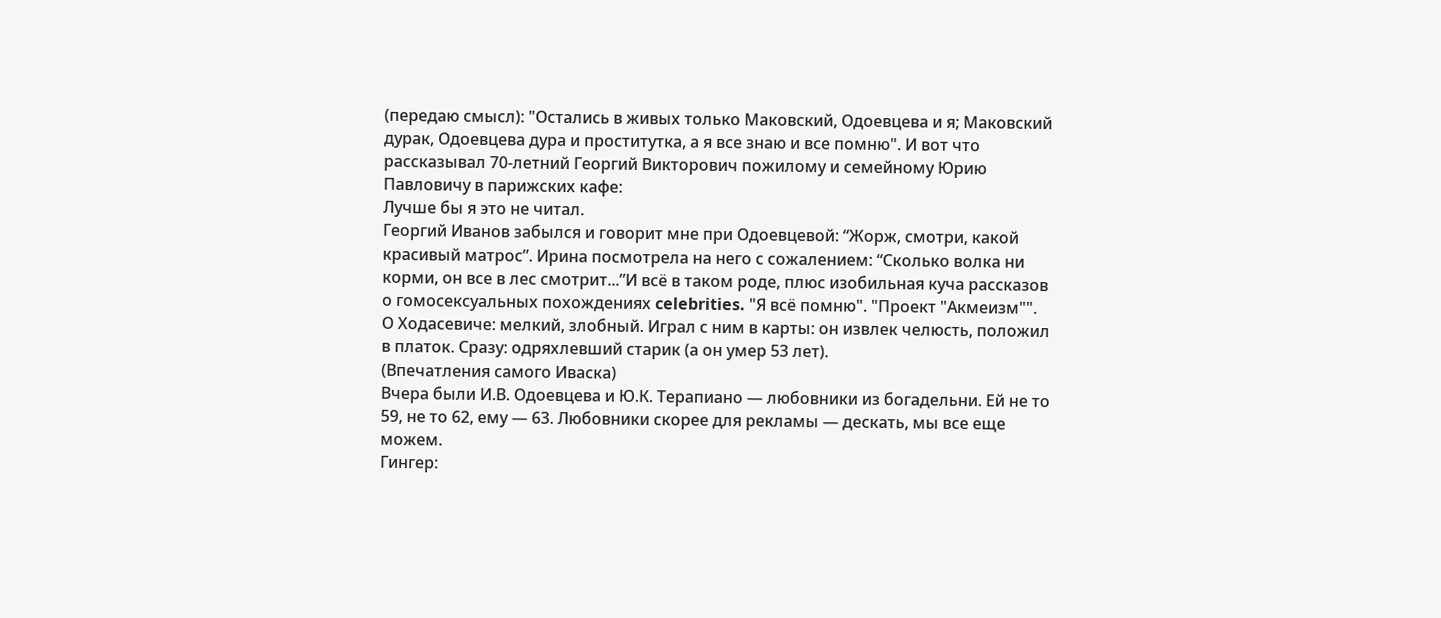(передаю смысл): "Остались в живых только Маковский, Одоевцева и я; Маковский дурак, Одоевцева дура и проститутка, а я все знаю и все помню". И вот что рассказывал 70-летний Георгий Викторович пожилому и семейному Юрию Павловичу в парижских кафе:
Лучше бы я это не читал.
Георгий Иванов забылся и говорит мне при Одоевцевой: “Жорж, смотри, какой красивый матрос”. Ирина посмотрела на него с сожалением: “Сколько волка ни корми, он все в лес смотрит...”И всё в таком роде, плюс изобильная куча рассказов о гомосексуальных похождениях celebrities. "Я всё помню". "Проект "Акмеизм"".
О Ходасевиче: мелкий, злобный. Играл с ним в карты: он извлек челюсть, положил в платок. Сразу: одряхлевший старик (а он умер 53 лет).
(Впечатления самого Иваска)
Вчера были И.В. Одоевцева и Ю.К. Терапиано — любовники из богадельни. Ей не то 59, не то 62, ему — 63. Любовники скорее для рекламы — дескать, мы все еще можем.
Гингер: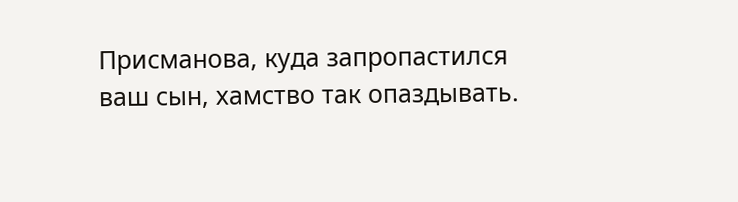Присманова, куда запропастился ваш сын, хамство так опаздывать.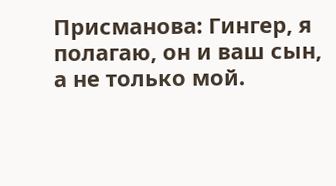Присманова: Гингер, я полагаю, он и ваш сын, а не только мой.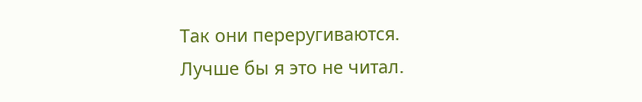Так они переругиваются.
Лучше бы я это не читал.